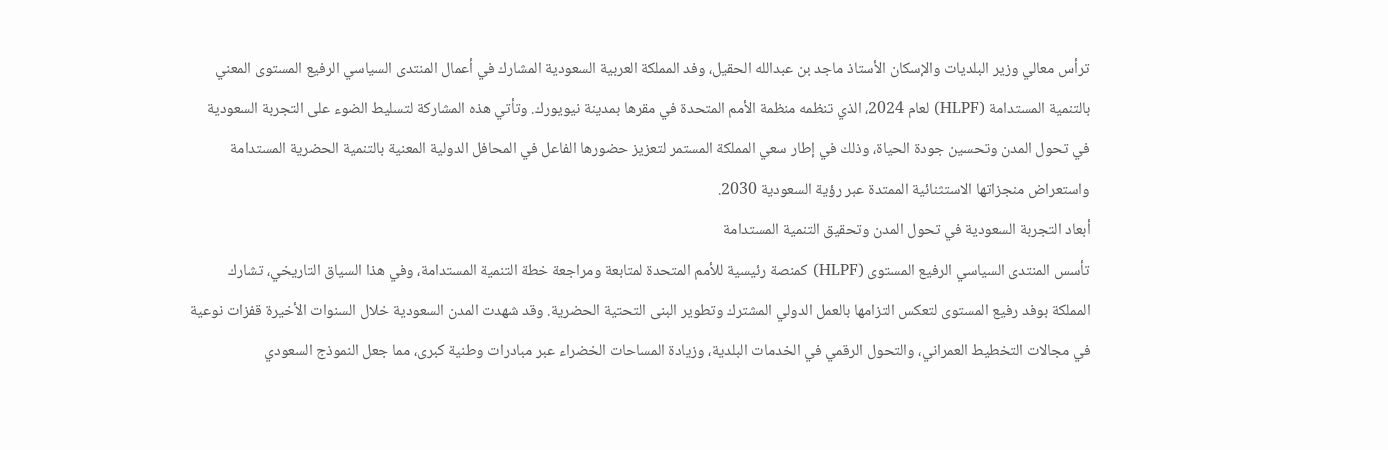ترأس معالي وزير البلديات والإسكان الأستاذ ماجد بن عبدالله الحقيل، وفد المملكة العربية السعودية المشارك في أعمال المنتدى السياسي الرفيع المستوى المعني بالتنمية المستدامة (HLPF) لعام 2024، الذي تنظمه منظمة الأمم المتحدة في مقرها بمدينة نيويورك. وتأتي هذه المشاركة لتسليط الضوء على التجربة السعودية في تحول المدن وتحسين جودة الحياة، وذلك في إطار سعي المملكة المستمر لتعزيز حضورها الفاعل في المحافل الدولية المعنية بالتنمية الحضرية المستدامة واستعراض منجزاتها الاستثنائية الممتدة عبر رؤية السعودية 2030.
أبعاد التجربة السعودية في تحول المدن وتحقيق التنمية المستدامة
تأسس المنتدى السياسي الرفيع المستوى (HLPF) كمنصة رئيسية للأمم المتحدة لمتابعة ومراجعة خطة التنمية المستدامة، وفي هذا السياق التاريخي، تشارك المملكة بوفد رفيع المستوى لتعكس التزامها بالعمل الدولي المشترك وتطوير البنى التحتية الحضرية. وقد شهدت المدن السعودية خلال السنوات الأخيرة قفزات نوعية في مجالات التخطيط العمراني، والتحول الرقمي في الخدمات البلدية، وزيادة المساحات الخضراء عبر مبادرات وطنية كبرى، مما جعل النموذج السعودي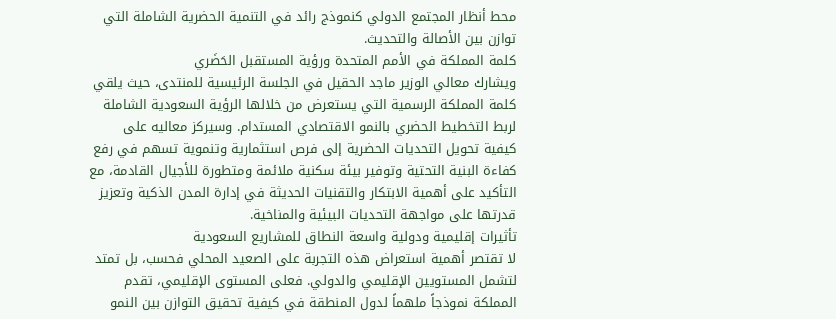محط أنظار المجتمع الدولي كنموذج رائد في التنمية الحضرية الشاملة التي توازن بين الأصالة والتحديث.
كلمة المملكة في الأمم المتحدة ورؤية المستقبل الحَضَري
ويشارك معالي الوزير ماجد الحقيل في الجلسة الرئيسية للمنتدى، حيث يلقي كلمة المملكة الرسمية التي يستعرض من خلالها الرؤية السعودية الشاملة لربط التخطيط الحضري بالنمو الاقتصادي المستدام. وسيركز معاليه على كيفية تحويل التحديات الحضرية إلى فرص استثمارية وتنموية تسهم في رفع كفاءة البنية التحتية وتوفير بيئة سكنية ملائمة ومتطورة للأجيال القادمة، مع التأكيد على أهمية الابتكار والتقنيات الحديثة في إدارة المدن الذكية وتعزيز قدرتها على مواجهة التحديات البيئية والمناخية.
تأثيرات إقليمية ودولية واسعة النطاق للمشاريع السعودية
لا تقتصر أهمية استعراض هذه التجربة على الصعيد المحلي فحسب، بل تمتد لتشمل المستويين الإقليمي والدولي. فعلى المستوى الإقليمي، تقدم المملكة نموذجاً ملهماً لدول المنطقة في كيفية تحقيق التوازن بين النمو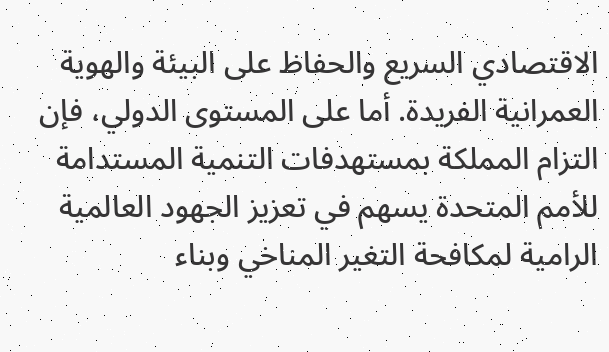الاقتصادي السريع والحفاظ على البيئة والهوية العمرانية الفريدة. أما على المستوى الدولي، فإن التزام المملكة بمستهدفات التنمية المستدامة للأمم المتحدة يسهم في تعزيز الجهود العالمية الرامية لمكافحة التغير المناخي وبناء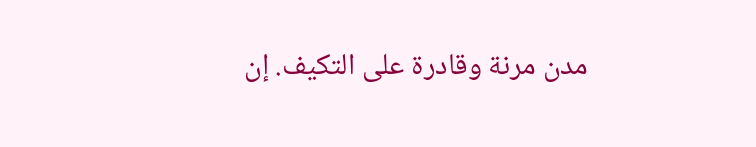مدن مرنة وقادرة على التكيف. إن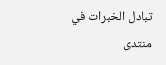تبادل الخبرات في منتدى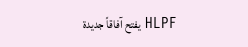HLPF يفتح آفاقاً جديدة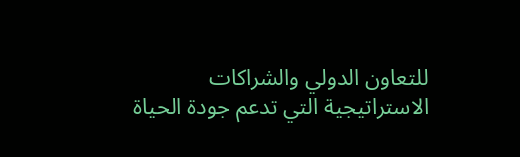للتعاون الدولي والشراكات الاستراتيجية التي تدعم جودة الحياة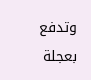وتدفع بعجلة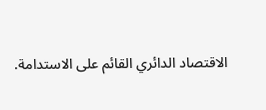الاقتصاد الدائري القائم على الاستدامة.